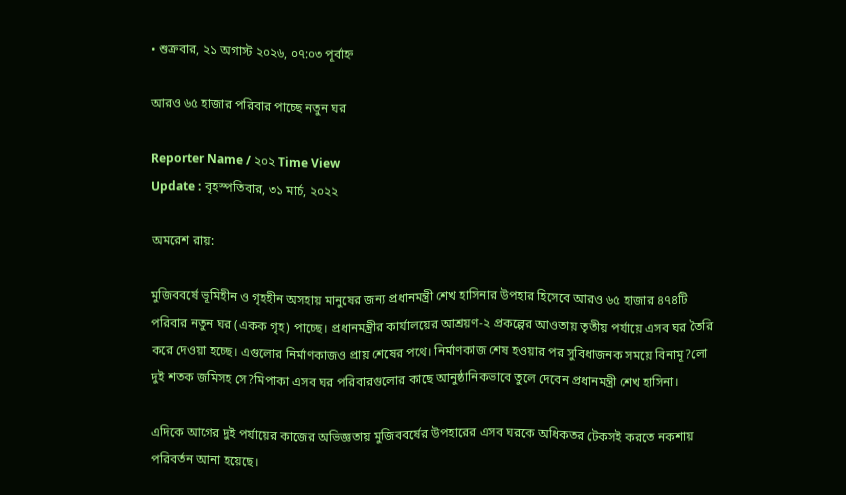• শুক্রবার, ২১ অগাস্ট ২০২৬, ০৭:০৩ পূর্বাহ্ন

আরও ৬৫ হাজার পরিবার পাচ্ছে নতুন ঘর

Reporter Name / ২০২ Time View
Update : বৃহস্পতিবার, ৩১ মার্চ, ২০২২

অমরেশ রায়:

মুজিববর্ষে ভূমিহীন ও গৃহহীন অসহায় মানুষের জন্য প্রধানমন্ত্রী শেখ হাসিনার উপহার হিসেবে আরও ৬৫ হাজার ৪৭৪টি পরিবার নতুন ঘর (একক গৃহ) পাচ্ছে। প্রধানমন্ত্রীর কার্যালয়ের আশ্রয়ণ-২ প্রকল্পের আওতায় তৃতীয় পর্যায়ে এসব ঘর তৈরি করে দেওয়া হচ্ছে। এগুলোর নির্মাণকাজও প্রায় শেষের পথে। নির্মাণকাজ শেষ হওয়ার পর সুবিধাজনক সময়ে বিনামূ?লো দুই শতক জমিসহ সে?মিপাকা এসব ঘর পরিবারগুলোর কাছে আনুষ্ঠানিকভাবে তুলে দেবেন প্রধানমন্ত্রী শেখ হাসিনা।

এদিকে আগের দুই পর্যায়ের কাজের অভিজ্ঞতায় মুজিববর্ষের উপহারের এসব ঘরকে অধিকতর টেকসই করতে নকশায় পরিবর্তন আনা হয়েছে।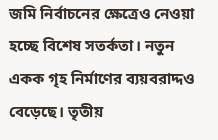জমি নির্বাচনের ক্ষেত্রেও নেওয়া হচ্ছে বিশেষ সতর্কতা। নতুন একক গৃহ নির্মাণের ব্যয়বরাদ্দও বেড়েছে। তৃতীয়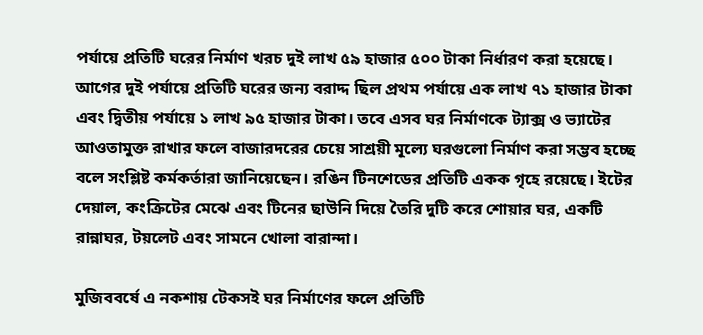পর্যায়ে প্রতিটি ঘরের নির্মাণ খরচ দুই লাখ ৫৯ হাজার ৫০০ টাকা নির্ধারণ করা হয়েছে। আগের দুই পর্যায়ে প্রতিটি ঘরের জন্য বরাদ্দ ছিল প্রথম পর্যায়ে এক লাখ ৭১ হাজার টাকা এবং দ্বিতীয় পর্যায়ে ১ লাখ ৯৫ হাজার টাকা। তবে এসব ঘর নির্মাণকে ট্যাক্স ও ভ্যাটের আওতামুক্ত রাখার ফলে বাজারদরের চেয়ে সাশ্রয়ী মূল্যে ঘরগুলো নির্মাণ করা সম্ভব হচ্ছে বলে সংশ্লিষ্ট কর্মকর্তারা জানিয়েছেন। রঙিন টিনশেডের প্রতিটি একক গৃহে রয়েছে। ইটের দেয়াল, কংক্রিটের মেঝে এবং টিনের ছাউনি দিয়ে তৈরি দুটি করে শোয়ার ঘর, একটি রান্নাঘর, টয়লেট এবং সামনে খোলা বারান্দা।

মুজিববর্ষে এ নকশায় টেকসই ঘর নির্মাণের ফলে প্রতিটি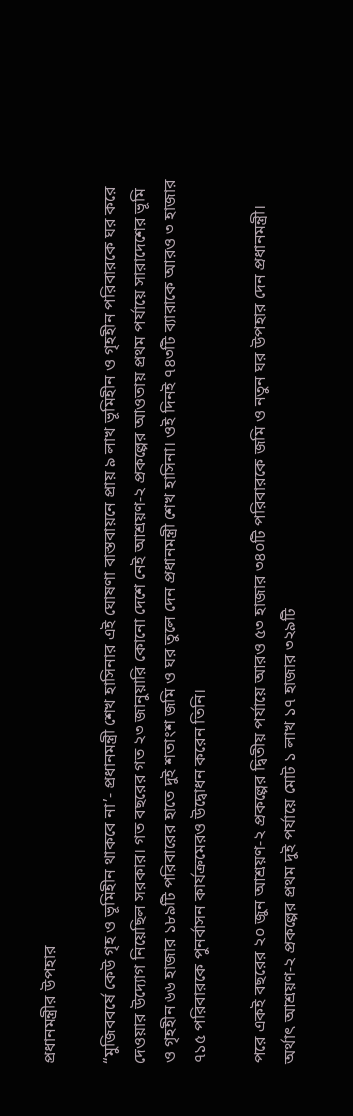প্রধানমন্ত্রীর উপহার

“মুজিববর্ষে কেউ গৃহ ও ভূমিহীন থাকবে না’- প্রধানমন্ত্রী শেখ হাসিনার এই ঘোষণা বাস্তবায়নে প্রায় ৯ লাখ ভূমিহীন ও গৃহহীন পরিবারকে ঘর করে দেওয়ার উদ্যোগ নিয়েছিল সরকার। গত বছরের গত ২৩ জানুয়ারি কোনো দেশে নেই আশ্রয়ণ-২ প্রকল্পের আওতায় প্রথম পর্যায়ে সারাদেশের ভূমি ও গৃহহীন ৬৬ হাজার ১৮৯টি পরিবারের হাতে দুই শতাংশ জমি ও ঘর তুলে দেন প্রধানমন্ত্রী শেখ হাসিনা। ওই দিনই ৭৪৩টি ব্যারাকে আরও ৩ হাজার ৭১৫ পরিবারকে পুনর্বাসন কার্যক্রমেরও উদ্বোধন করেন তিনি।

পরে একই বছরের ২০ জুন আশ্রয়ণ-২ প্রকল্পের দ্বিতীয় পর্যায়ে আরও ৫৩ হাজার ৩৪০টি পরিবারকে জমি ও নতুন ঘর উপহার দেন প্রধানমন্ত্রী। অর্থাৎ আশ্রয়ণ-২ প্রকল্পের প্রথম দুই পর্যায়ে মোট ১ লাখ ১৭ হাজার ৩২৯টি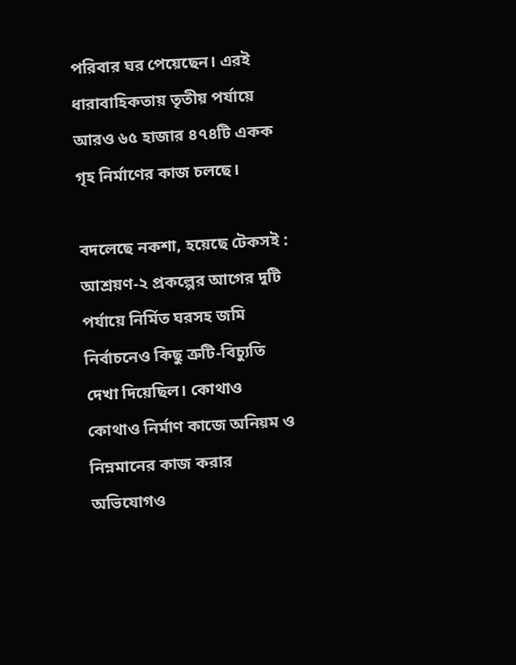পরিবার ঘর পেয়েছেন। এরই ধারাবাহিকতায় তৃতীয় পর্যায়ে আরও ৬৫ হাজার ৪৭৪টি একক গৃহ নির্মাণের কাজ চলছে।

বদলেছে নকশা, হয়েছে টেকসই : আশ্রয়ণ-২ প্রকল্পের আগের দুটি পর্যায়ে নির্মিত ঘরসহ জমি নির্বাচনেও কিছু ত্রুটি-বিচ্যুতি দেখা দিয়েছিল। কোথাও কোথাও নির্মাণ কাজে অনিয়ম ও নিম্নমানের কাজ করার অভিযোগও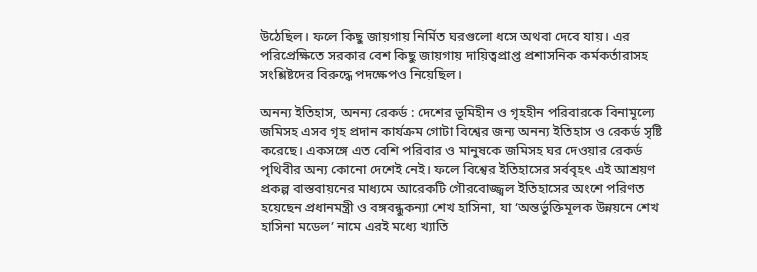উঠেছিল। ফলে কিছু জায়গায় নির্মিত ঘরগুলো ধসে অথবা দেবে যায়। এর পরিপ্রেক্ষিতে সরকার বেশ কিছু জায়গায় দায়িত্বপ্রাপ্ত প্রশাসনিক কর্মকর্তারাসহ সংশ্লিষ্টদের বিরুদ্ধে পদক্ষেপও নিয়েছিল।

অনন্য ইতিহাস, অনন্য রেকর্ড : দেশের ভূমিহীন ও গৃহহীন পরিবারকে বিনামূল্যে জমিসহ এসব গৃহ প্রদান কার্যক্রম গোটা বিশ্বের জন্য অনন্য ইতিহাস ও রেকর্ড সৃষ্টি করেছে। একসঙ্গে এত বেশি পরিবার ও মানুষকে জমিসহ ঘর দেওয়ার রেকর্ড পৃথিবীর অন্য কোনো দেশেই নেই। ফলে বিশ্বের ইতিহাসের সর্ববৃহৎ এই আশ্রয়ণ প্রকল্প বাস্তবায়নের মাধ্যমে আরেকটি গৌরবোজ্জ্বল ইতিহাসের অংশে পরিণত হয়েছেন প্রধানমন্ত্রী ও বঙ্গবন্ধুকন্যা শেখ হাসিনা, যা ‘অন্তর্ভুক্তিমূলক উন্নয়নে শেখ হাসিনা মডেল’ নামে এরই মধ্যে খ্যাতি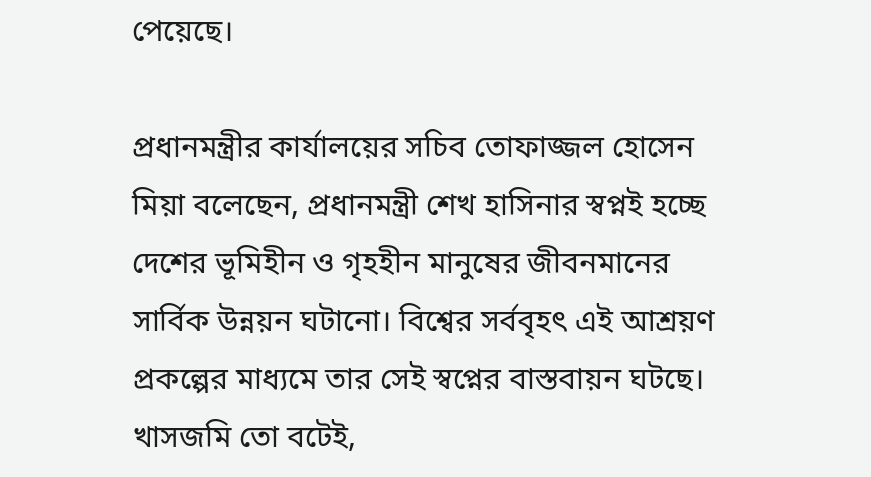পেয়েছে।

প্রধানমন্ত্রীর কার্যালয়ের সচিব তোফাজ্জল হোসেন মিয়া বলেছেন, প্রধানমন্ত্রী শেখ হাসিনার স্বপ্নই হচ্ছে দেশের ভূমিহীন ও গৃহহীন মানুষের জীবনমানের সার্বিক উন্নয়ন ঘটানো। বিশ্বের সর্ববৃহৎ এই আশ্রয়ণ প্রকল্পের মাধ্যমে তার সেই স্বপ্নের বাস্তবায়ন ঘটছে। খাসজমি তো বটেই,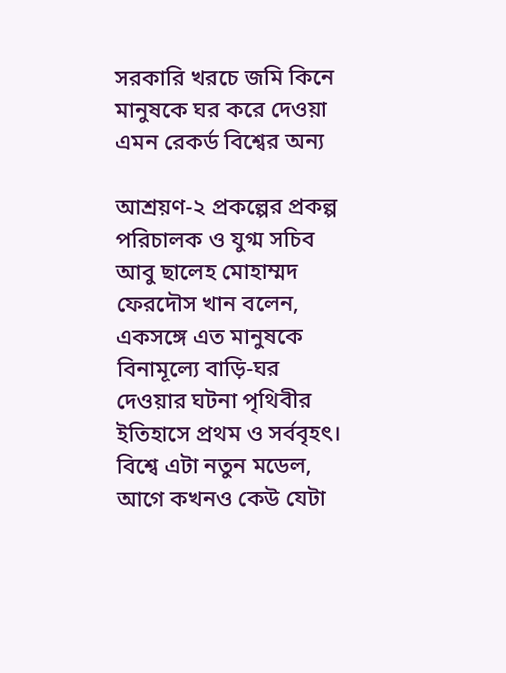সরকারি খরচে জমি কিনে মানুষকে ঘর করে দেওয়া এমন রেকর্ড বিশ্বের অন্য

আশ্রয়ণ-২ প্রকল্পের প্রকল্প পরিচালক ও যুগ্ম সচিব আবু ছালেহ মোহাম্মদ ফেরদৌস খান বলেন, একসঙ্গে এত মানুষকে বিনামূল্যে বাড়ি-ঘর দেওয়ার ঘটনা পৃথিবীর ইতিহাসে প্রথম ও সর্ববৃহৎ। বিশ্বে এটা নতুন মডেল, আগে কখনও কেউ যেটা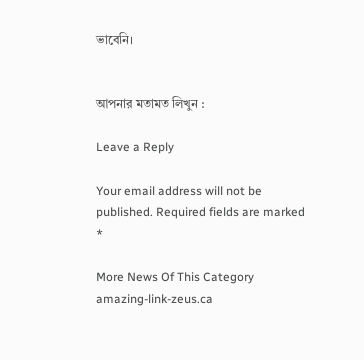ভাবেনি।


আপনার মতামত লিখুন :

Leave a Reply

Your email address will not be published. Required fields are marked *

More News Of This Category
amazing-link-zeus.ca